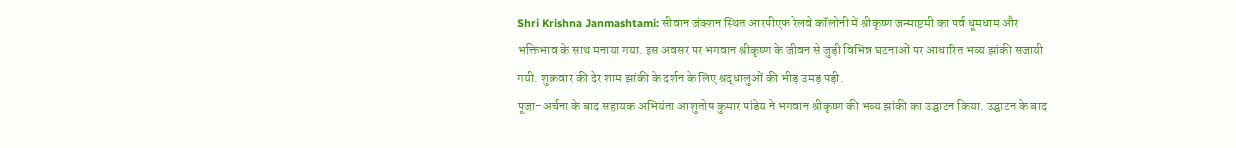Shri Krishna Janmashtami: सीवान जंक्शन स्थित आरपीएफ रेलवे कॉलोनी में श्रीकृष्ण जन्माष्टमी का पर्व धूमधाम और भक्तिभाव के साथ मनाया गया. इस अवसर पर भगवान श्रीकृष्ण के जीवन से जुड़ी विभिन्न घटनाओं पर आधारित भव्य झांकी सजायी गयी. शुक्रवार की देर शाम झांकी के दर्शन के लिए श्रद्धालुओं की भीड़ उमड़ पड़ी.
पूजा-अर्चना के बाद सहायक अभियंता आशुतोष कुमार पांडेय ने भगवान श्रीकृष्ण की भव्य झांकी का उद्घाटन किया. उद्घाटन के बाद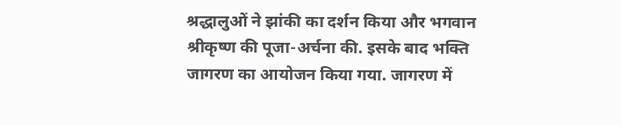श्रद्धालुओं ने झांकी का दर्शन किया और भगवान श्रीकृष्ण की पूजा-अर्चना की. इसके बाद भक्ति जागरण का आयोजन किया गया. जागरण में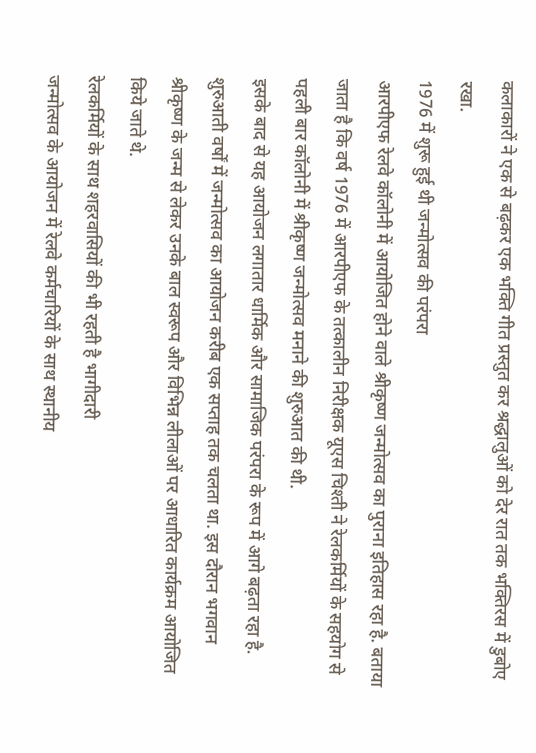कलाकारों ने एक से बढ़कर एक भक्ति गीत प्रस्तुत कर श्रद्धालुओं को देर रात तक भक्तिरस में डुबोए रखा.
1976 में शुरू हुई थी जन्मोत्सव की परंपरा
आरपीएफ रेलवे कॉलोनी में आयोजित होने वाले श्रीकृष्ण जन्मोत्सव का पुराना इतिहास रहा है. बताया जाता है कि वर्ष 1976 में आरपीएफ के तत्कालीन निरीक्षक यूएस चिश्ती ने रेलकर्मियों के सहयोग से पहली बार कॉलोनी में श्रीकृष्ण जन्मोत्सव मनाने की शुरुआत की थी.
इसके बाद से यह आयोजन लगातार धार्मिक और सामाजिक परंपरा के रूप में आगे बढ़ता रहा है. शुरुआती वर्षों में जन्मोत्सव का आयोजन करीब एक सप्ताह तक चलता था. इस दौरान भगवान श्रीकृष्ण के जन्म से लेकर उनके बाल स्वरूप और विभिन्न लीलाओं पर आधारित कार्यक्रम आयोजित किये जाते थे.
रेलकर्मियों के साथ शहरवासियों की भी रहती है भागीदारी
जन्मोत्सव के आयोजन में रेलवे कर्मचारियों के साथ स्थानीय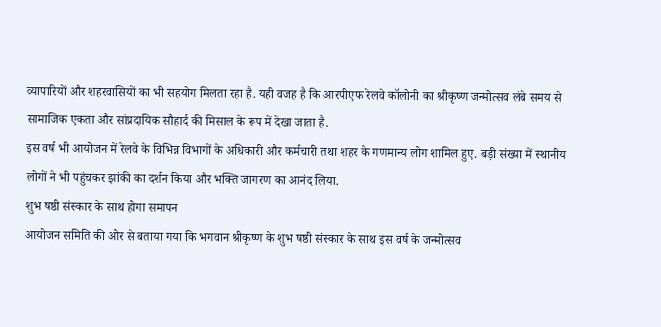व्यापारियों और शहरवासियों का भी सहयोग मिलता रहा है. यही वजह है कि आरपीएफ रेलवे कॉलोनी का श्रीकृष्ण जन्मोत्सव लंबे समय से सामाजिक एकता और सांप्रदायिक सौहार्द की मिसाल के रूप में देखा जाता है.
इस वर्ष भी आयोजन में रेलवे के विभिन्न विभागों के अधिकारी और कर्मचारी तथा शहर के गणमान्य लोग शामिल हुए. बड़ी संख्या में स्थानीय लोगों ने भी पहुंचकर झांकी का दर्शन किया और भक्ति जागरण का आनंद लिया.
शुभ षष्ठी संस्कार के साथ होगा समापन
आयोजन समिति की ओर से बताया गया कि भगवान श्रीकृष्ण के शुभ षष्ठी संस्कार के साथ इस वर्ष के जन्मोत्सव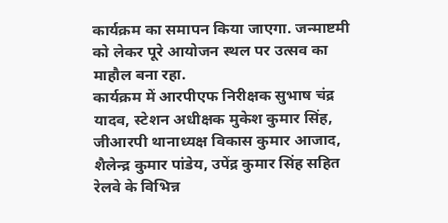कार्यक्रम का समापन किया जाएगा. जन्माष्टमी को लेकर पूरे आयोजन स्थल पर उत्सव का माहौल बना रहा.
कार्यक्रम में आरपीएफ निरीक्षक सुभाष चंद्र यादव, स्टेशन अधीक्षक मुकेश कुमार सिंह, जीआरपी थानाध्यक्ष विकास कुमार आजाद, शैलेन्द्र कुमार पांडेय, उपेंद्र कुमार सिंह सहित रेलवे के विभिन्न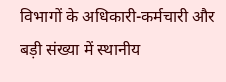विभागों के अधिकारी-कर्मचारी और बड़ी संख्या में स्थानीय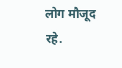लोग मौजूद रहे.